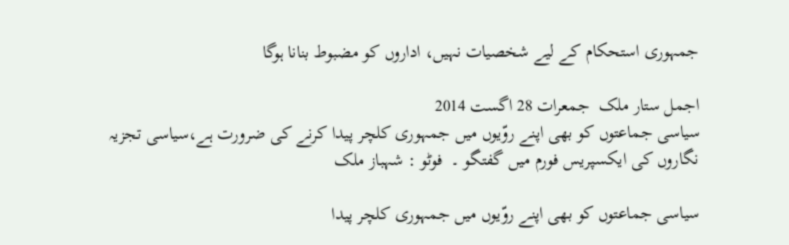جمہوری استحکام کے لیے شخصیات نہیں، اداروں کو مضبوط بنانا ہوگا

اجمل ستار ملک  جمعرات 28 اگست 2014
سیاسی جماعتوں کو بھی اپنے روّیوں میں جمہوری کلچر پیدا کرنے کی ضرورت ہے،سیاسی تجزیہ نگاروں کی ایکسپریس فورم میں گفتگو ۔  فوٹو : شہباز ملک

سیاسی جماعتوں کو بھی اپنے روّیوں میں جمہوری کلچر پیدا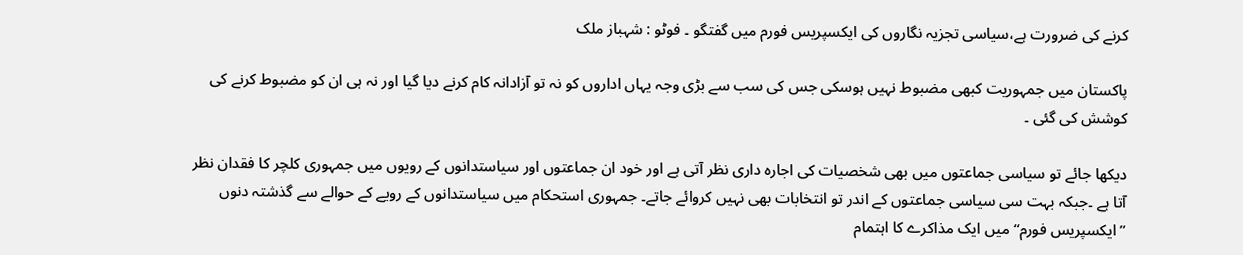کرنے کی ضرورت ہے،سیاسی تجزیہ نگاروں کی ایکسپریس فورم میں گفتگو ۔ فوٹو : شہباز ملک

پاکستان میں جمہوریت کبھی مضبوط نہیں ہوسکی جس کی سب سے بڑی وجہ یہاں اداروں کو نہ تو آزادانہ کام کرنے دیا گیا اور نہ ہی ان کو مضبوط کرنے کی کوشش کی گئی ۔

دیکھا جائے تو سیاسی جماعتوں میں بھی شخصیات کی اجارہ داری نظر آتی ہے اور خود ان جماعتوں اور سیاستدانوں کے رویوں میں جمہوری کلچر کا فقدان نظر آتا ہے ۔جبکہ بہت سی سیاسی جماعتوں کے اندر تو انتخابات بھی نہیں کروائے جاتے۔ جمہوری استحکام میں سیاستدانوں کے رویے کے حوالے سے گذشتہ دنوں ’’ایکسپریس فورم‘‘ میں ایک مذاکرے کا اہتمام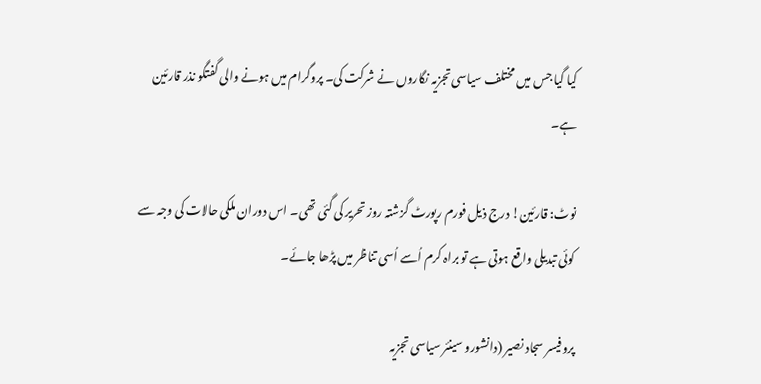کیا گیا جس میں مختلف سیاسی تجزیہ نگاروں نے شرکت کی۔ پروگرام میں ہونے والی گفتگو نذر قارئین ہے۔

نوٹ: قارئین! درج ذیل فورم رپورٹ گزشتہ روز تحریر کی گئی تھی۔ اس دوران ملکی حالات کی وجہ سے کوئی تبدیلی واقع ہوتی ہے تو براہ کرم اُسے اُسی تناظر میں پڑھا جائے۔

پروفیسر سجاد نصیر (دانشورو سینئر سیاسی تجزیہ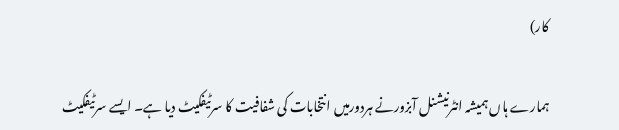کار)

ہمارے ہاں ہمیشہ انٹرنیشنل آبزورنے ہردورمیں انتخابات کی شفافیت کا سرٹیفکیٹ دیا ہے۔ ایسے سرٹیفکیٹ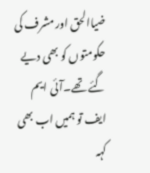ضیاالحق اور مشرف کی حکومتوں کو بھی دیے گئے تھے۔آئی ایم ایف تو ہمیں اب بھی کہہ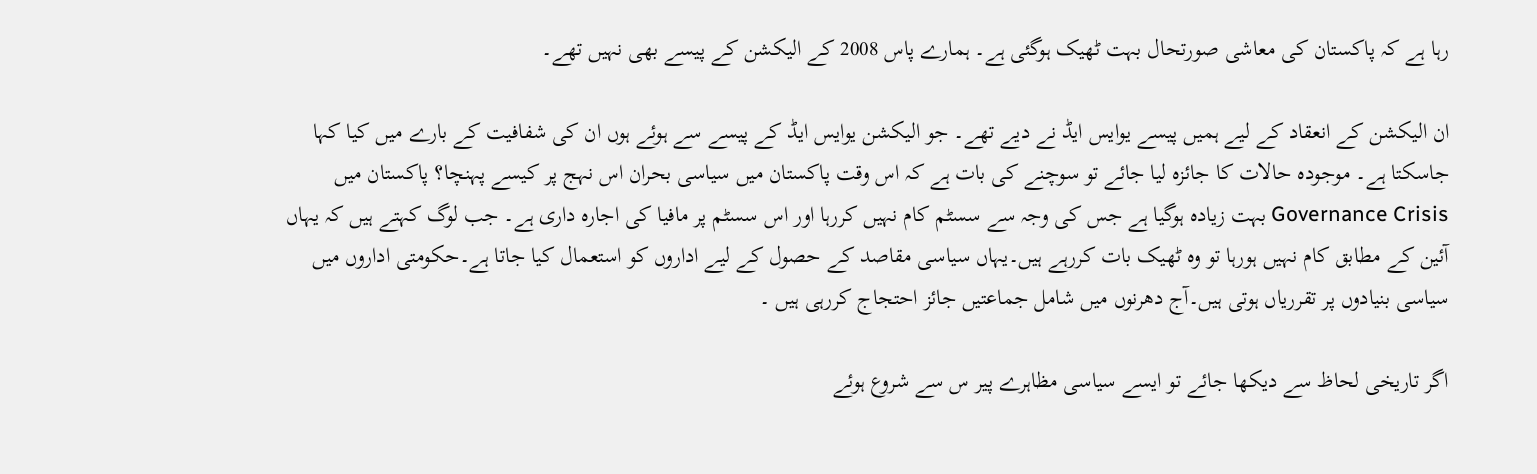رہا ہے کہ پاکستان کی معاشی صورتحال بہت ٹھیک ہوگئی ہے۔ ہمارے پاس 2008 کے الیکشن کے پیسے بھی نہیں تھے۔

ان الیکشن کے انعقاد کے لیے ہمیں پیسے یوایس ایڈ نے دیے تھے۔ جو الیکشن یوایس ایڈ کے پیسے سے ہوئے ہوں ان کی شفافیت کے بارے میں کیا کہا جاسکتا ہے۔ موجودہ حالات کا جائزہ لیا جائے تو سوچنے کی بات ہے کہ اس وقت پاکستان میں سیاسی بحران اس نہج پر کیسے پہنچا؟ پاکستان میں Governance Crisis بہت زیادہ ہوگیا ہے جس کی وجہ سے سسٹم کام نہیں کررہا اور اس سسٹم پر مافیا کی اجارہ داری ہے۔ جب لوگ کہتے ہیں کہ یہاں آئین کے مطابق کام نہیں ہورہا تو وہ ٹھیک بات کررہے ہیں۔یہاں سیاسی مقاصد کے حصول کے لیے اداروں کو استعمال کیا جاتا ہے۔حکومتی اداروں میں سیاسی بنیادوں پر تقرریاں ہوتی ہیں۔آج دھرنوں میں شامل جماعتیں جائز احتجاج کررہی ہیں ۔

اگر تاریخی لحاظ سے دیکھا جائے تو ایسے سیاسی مظاہرے پیر س سے شروع ہوئے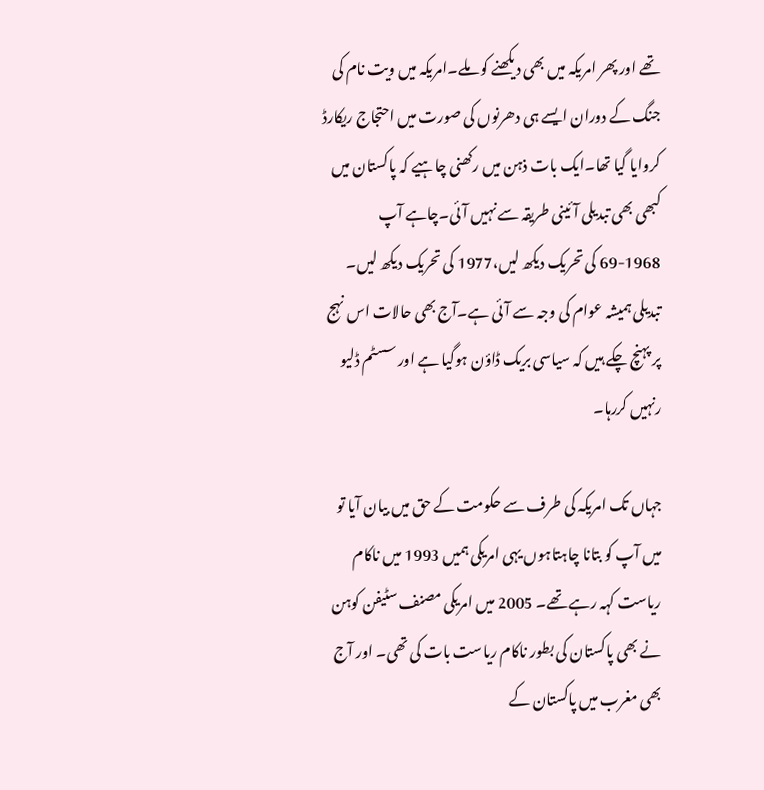تھے اور پھر امریکہ میں بھی دیکھنے کو ملے۔امریکہ میں ویت نام کی جنگ کے دوران ایسے ہی دھرنوں کی صورت میں احتجاج ریکارڈ کروایا گیا تھا۔ایک بات ذہن میں رکھنی چاہیے کہ پاکستان میں کبھی بھی تبدیلی آئینی طریقہ سے نہیں آئی۔چاہے آپ 1968-69 کی تحریک دیکھ لیں،1977 کی تحریک دیکھ لیں۔ تبدیلی ہمیشہ عوام کی وجہ سے آئی ہے۔آج بھی حالات اس نہج پر پہنچ چکے ہیں کہ سیاسی بریک ڈاؤن ہوگیا ہے اور سسٹم ڈلیو رنہیں کررہا۔

جہاں تک امریکہ کی طرف سے حکومت کے حق میں بیان آیا تو میں آپ کو بتانا چاہتاہوں یہی امریکی ہمیں 1993 میں ناکام ریاست کہہ رہے تھے۔ 2005 میں امریکی مصنف سٹیفن کوہن نے بھی پاکستان کی بطور ناکام ریاست بات کی تھی۔ اور آج بھی مغرب میں پاکستان کے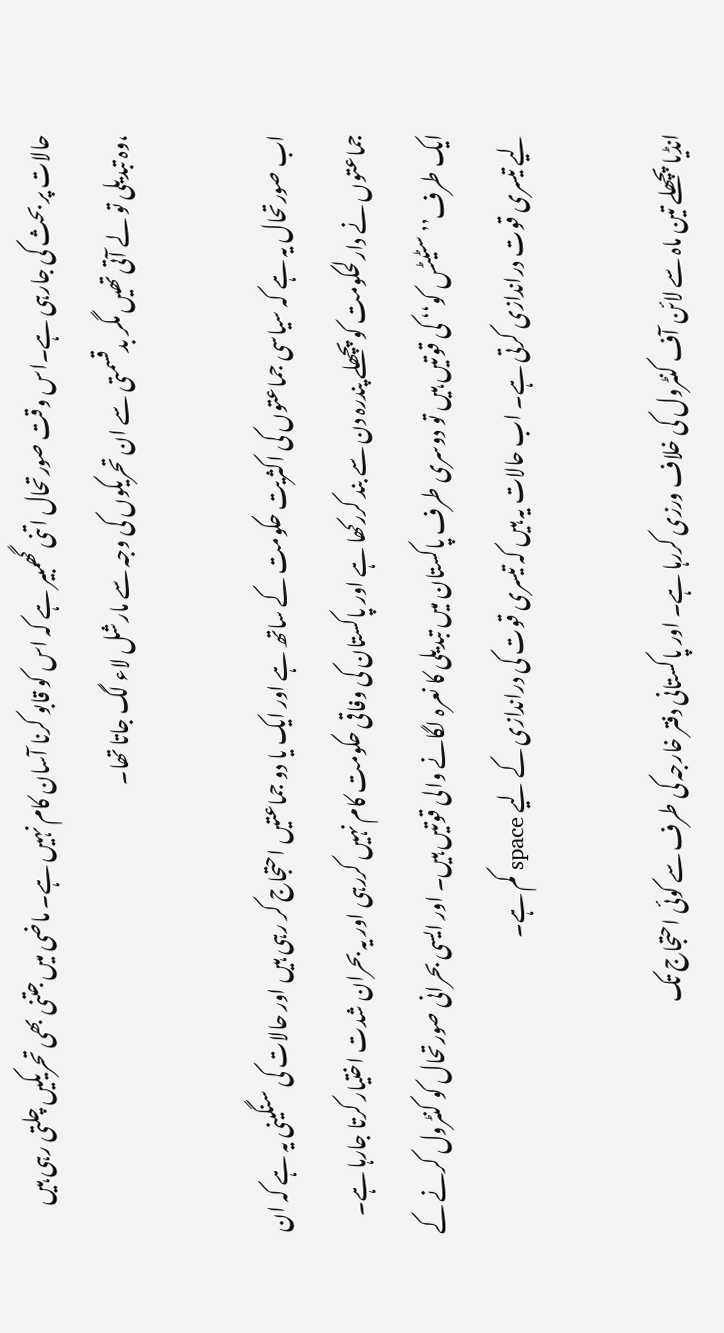حالات پر بحث کی جارہی ہے۔اس وقت صورتحال اتنی گھمبیر ہے کہ اس کو قابو کرنا آسان کام نہیں ہے۔ ماضی میں جتنی بھی تحریکیں چلتی رہی ہیں ،وہ تبدیلی تو لے آتی تھیں مگر بدقسمتی سے ان تحریکوں کی وجہ سے مارشل لاء لگ جاتا تھا۔

اب صورتحال یہ ہے کہ سیاسی جماعتوں کی اکثریت حکومت کے ساتھ ہے اور ایک یا دو جماعتیں احتجاج کر رہی ہیں اور حالات کی سنگینی یہ ہے کہ ان جماعتوں نے دارلحکومت کو پچھلے پندرہ دن سے بند کررکھا ہے اور پاکستان کی وفاقی حکومت کام نہیں کررہی اور یہ بحران شدت اختیار کرتا جارہا ہے۔ ایک طرف’’ سٹیٹس کو‘‘ کی قوتیں ہیں تو دوسری طرف پاکستان میں تبدیلی کا نعرہ لگانے والی قوتیں ہیں۔ اور ایسی بحرانی صورتحال کو کنٹرول کرنے کے لیے تیسری قوت دراندازی کرتی ہے۔ اب حالات یہ ہیں کہ تیسری قوت کی دراندازی کے لیے space کم ہے۔

انڈیا پچھلے تین ماہ سے لائن آف کنٹرول کی خلاف ورزی کررہا ہے۔ اور پاکستانی دفتر خارجہ کی طرف سے کوئی احتجاج تک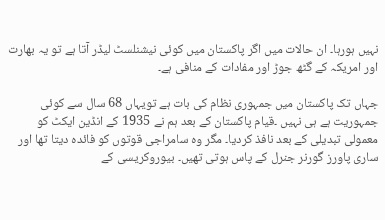نہیں ہورہا۔ ان حالات میں اگر پاکستان میں کوئی نیشنلسٹ لیڈر آتا ہے تو یہ بھارت اور امریکہ کے گٹھ جوڑ اور مفادات کے منافی ہے۔

جہاں تک پاکستان میں جمہوری نظام کی بات ہے تویہاں 68 سال سے کوئی جمہوریت ہے ہی نہیں ۔قیام پاکستان کے بعد ہم نے 1935 کے انڈین ایکٹ کو معمولی تبدیلی کے بعد نافذ کردیا۔ مگر وہ سامراجی قوتوں کو فائدہ دیتا تھا اور ساری پاورز گورنر جنرل کے پاس ہوتی تھیں۔ بیوروکریسی کے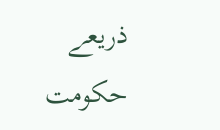ذریعے حکومت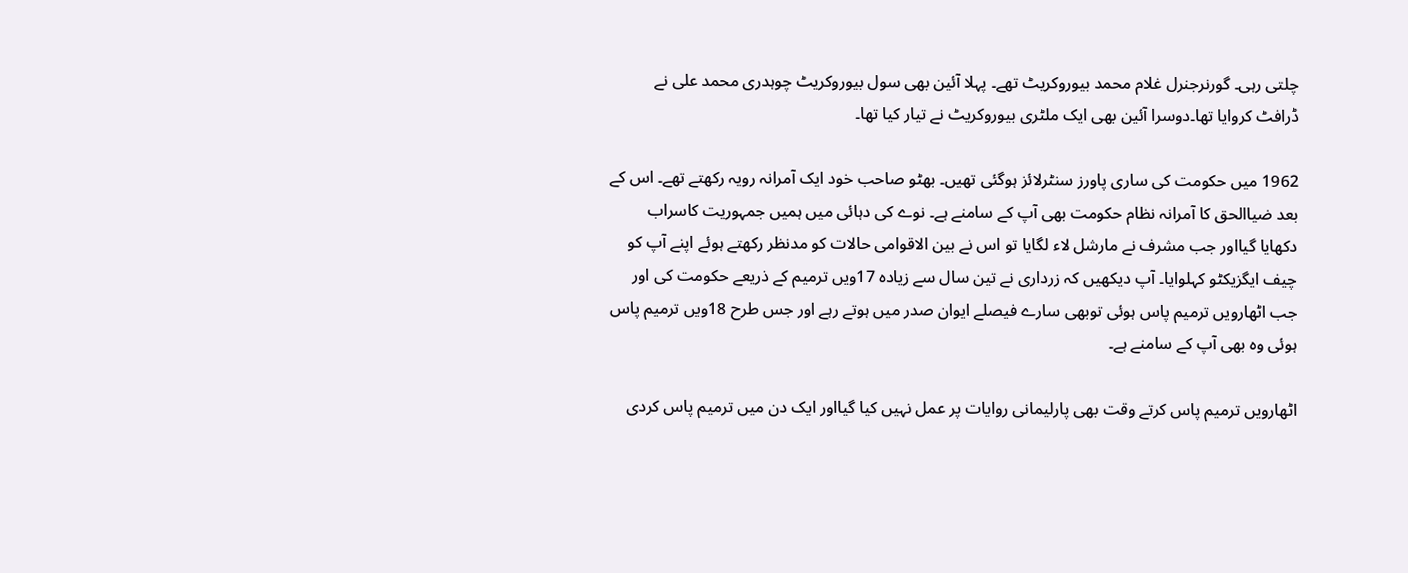چلتی رہی۔ گورنرجنرل غلام محمد بیوروکریٹ تھے۔ پہلا آئین بھی سول بیوروکریٹ چوہدری محمد علی نے ڈرافٹ کروایا تھا۔دوسرا آئین بھی ایک ملٹری بیوروکریٹ نے تیار کیا تھا۔

1962 میں حکومت کی ساری پاورز سنٹرلائز ہوگئی تھیں۔ بھٹو صاحب خود ایک آمرانہ رویہ رکھتے تھے۔ اس کے بعد ضیاالحق کا آمرانہ نظام حکومت بھی آپ کے سامنے ہے۔ نوے کی دہائی میں ہمیں جمہوریت کاسراب دکھایا گیااور جب مشرف نے مارشل لاء لگایا تو اس نے بین الاقوامی حالات کو مدنظر رکھتے ہوئے اپنے آپ کو چیف ایگزیکٹو کہلوایا۔ آپ دیکھیں کہ زرداری نے تین سال سے زیادہ 17ویں ترمیم کے ذریعے حکومت کی اور جب اٹھارویں ترمیم پاس ہوئی توبھی سارے فیصلے ایوان صدر میں ہوتے رہے اور جس طرح 18ویں ترمیم پاس ہوئی وہ بھی آپ کے سامنے ہے۔

اٹھارویں ترمیم پاس کرتے وقت بھی پارلیمانی روایات پر عمل نہیں کیا گیااور ایک دن میں ترمیم پاس کردی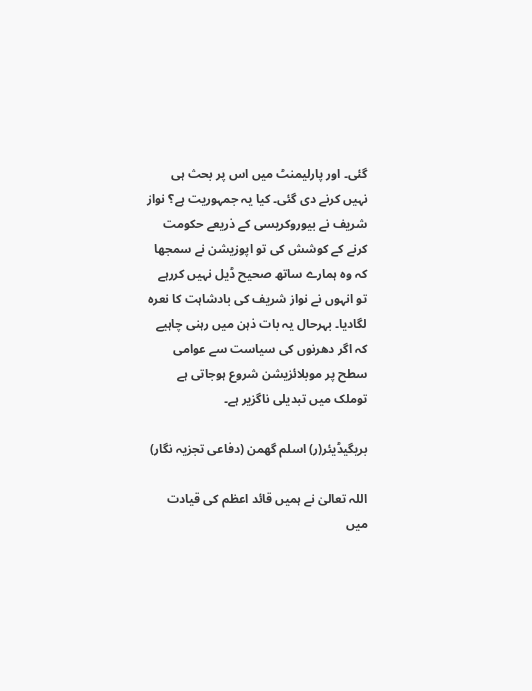گئی۔ اور پارلیمنٹ میں اس پر بحث ہی نہیں کرنے دی گئی۔ کیا یہ جمہوریت ہے؟ نواز شریف نے بیوروکریسی کے ذریعے حکومت کرنے کے کوشش کی تو اپوزیشن نے سمجھا کہ وہ ہمارے ساتھ صحیح ڈیل نہیں کررہے تو انہوں نے نواز شریف کی بادشاہت کا نعرہ لگادیا۔ بہرحال یہ بات ذہن میں رہنی چاہیے کہ اگر دھرنوں کی سیاست سے عوامی سطح پر موبلائزیشن شروع ہوجاتی ہے توملک میں تبدیلی ناگزیر ہے۔

بریگیڈیئر(ر) اسلم گھمن (دفاعی تجزیہ نگار)

اللہ تعالیٰ نے ہمیں قائد اعظم کی قیادت میں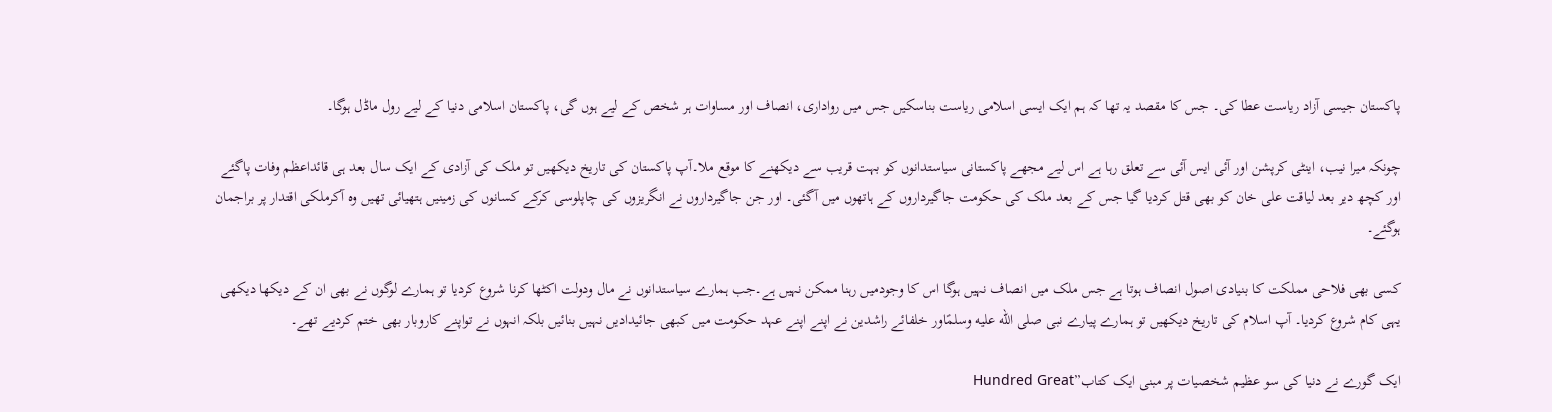پاکستان جیسی آزاد ریاست عطا کی۔ جس کا مقصد یہ تھا کہ ہم ایک ایسی اسلامی ریاست بناسکیں جس میں رواداری، انصاف اور مساوات ہر شخص کے لیے ہوں گی، پاکستان اسلامی دنیا کے لیے رول ماڈل ہوگا۔

چونکہ میرا نیب، اینٹی کرپشن اور آئی ایس آئی سے تعلق رہا ہے اس لیے مجھے پاکستانی سیاستدانوں کو بہت قریب سے دیکھنے کا موقع ملا۔آپ پاکستان کی تاریخ دیکھیں تو ملک کی آزادی کے ایک سال بعد ہی قائداعظم وفات پاگئے اور کچھ دیر بعد لیاقت علی خان کو بھی قتل کردیا گیا جس کے بعد ملک کی حکومت جاگیرداروں کے ہاتھوں میں آگئی۔ اور جن جاگیرداروں نے انگریزوں کی چاپلوسی کرکے کسانوں کی زمینیں ہتھیائی تھیں وہ آکرملکی اقتدار پر براجمان ہوگئے۔

کسی بھی فلاحی مملکت کا بنیادی اصول انصاف ہوتا ہے جس ملک میں انصاف نہیں ہوگا اس کا وجودمیں رہنا ممکن نہیں ہے۔جب ہمارے سیاستدانوں نے مال ودولت اکٹھا کرنا شروع کردیا تو ہمارے لوگوں نے بھی ان کے دیکھا دیکھی یہی کام شروع کردیا۔ آپ اسلام کی تاریخ دیکھیں تو ہمارے پیارے نبی صلى الله عليه وسلمؑاور خلفائے راشدین نے اپنے اپنے عہد حکومت میں کبھی جائیدادیں نہیں بنائیں بلکہ انہوں نے تواپنے کاروبار بھی ختم کردیے تھے۔

ایک گورے نے دنیا کی سو عظیم شخصیات پر مبنی ایک کتاب”Hundred Great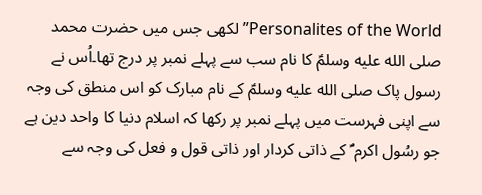Personalites of the World” لکھی جس میں حضرت محمد صلى الله عليه وسلمؑ کا نام سب سے پہلے نمبر پر درج تھا۔اُس نے رسول پاک صلى الله عليه وسلمؑ کے نام مبارک کو اس منطق کی وجہ سے اپنی فہرست میں پہلے نمبر پر رکھا کہ اسلام دنیا کا واحد دین ہے جو رسُول اکرم ؐ کے ذاتی کردار اور ذاتی قول و فعل کی وجہ سے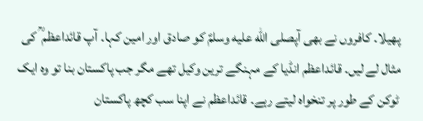پھیلا۔ کافروں نے بھی آپصلى الله عليه وسلمؑ کو صادق اور امین کہا۔ آپ قائداعظم ؒ کی مثال لے لیں۔ قائداعظم انڈیا کے مہنگے ترین وکیل تھے مگر جب پاکستان بنا تو وہ ایک ٹوکن کے طور پر تنخواہ لیتے رہے۔ قائداعظم نے اپنا سب کچھ پاکستان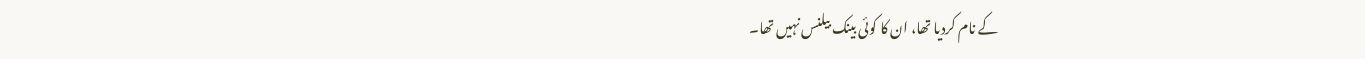کے نام کردیا تھا، ان کا کوئی بینک بیلنس نہیں تھا۔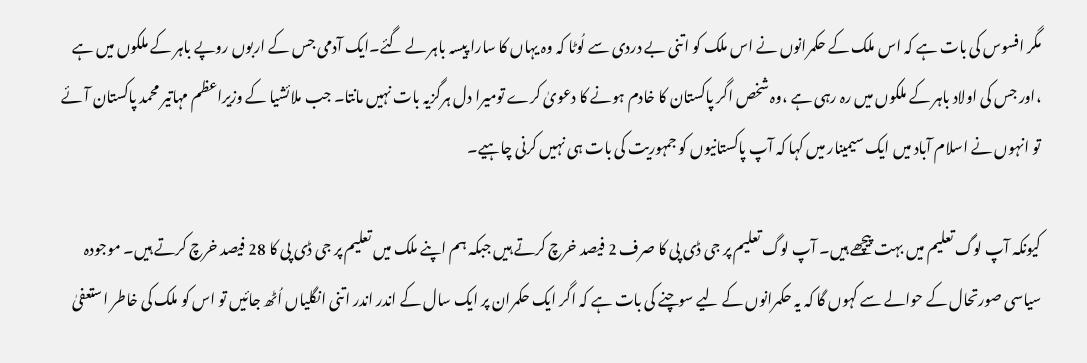مگر افسوس کی بات ہے کہ اس ملک کے حکمرانوں نے اس ملک کو اتنی بے دردی سے لُوٹا کہ وہ یہاں کا سارا پیسہ باہر لے گئے۔ایک آدمی جس کے اربوں روپے باہر کے ملکوں میں ہے ،اور جس کی اولاد باہر کے ملکوں میں رہ رہی ہے ،وہ شخص اگر پاکستان کا خادم ہونے کا دعویٰ کرے تومیرا دل ہرگزیہ بات نہیں مانتا۔ جب ملائشیا کے وزیراعظم مہاتیر محمد پاکستان آئے تو انہوں نے اسلام آباد میں ایک سیمینار میں کہا کہ آپ پاکستانیوں کو جمہوریت کی بات ہی نہیں کرنی چاہیے۔

کیونکہ آپ لوگ تعلیم میں بہت پیچھے ہیں۔ آپ لوگ تعلیم پر جی ڈی پی کا صرف 2 فیصد خرچ کرتے ہیں جبکہ ہم اپنے ملک میں تعلیم پر جی ڈی پی کا 28 فیصد خرچ کرتے ہیں۔ موجودہ سیاسی صورتحال کے حوالے سے کہوں گا کہ یہ حکمرانوں کے لیے سوچنے کی بات ہے کہ اگر ایک حکمران پر ایک سال کے اندر اندر اتنی انگلیاں اُٹھ جائیں تو اس کو ملک کی خاطر استعفیٰ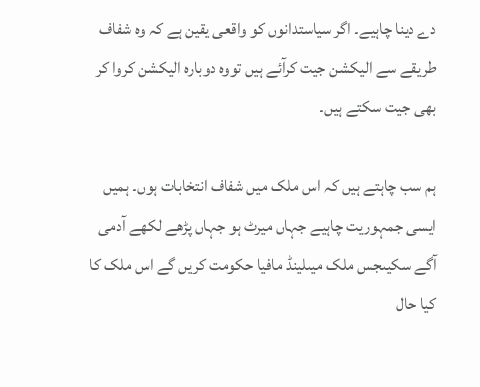دے دینا چاہیے۔ اگر سیاستدانوں کو واقعی یقین ہے کہ وہ شفاف طریقے سے الیکشن جیت کرآئے ہیں تووہ دوبارہ الیکشن کروا کر بھی جیت سکتے ہیں۔

ہم سب چاہتے ہیں کہ اس ملک میں شفاف انتخابات ہوں۔ ہمیں ایسی جمہوریت چاہیے جہاں میرٹ ہو جہاں پڑھے لکھے آدمی آگے سکیںجس ملک میںلینڈ مافیا حکومت کریں گے اس ملک کا کیا حال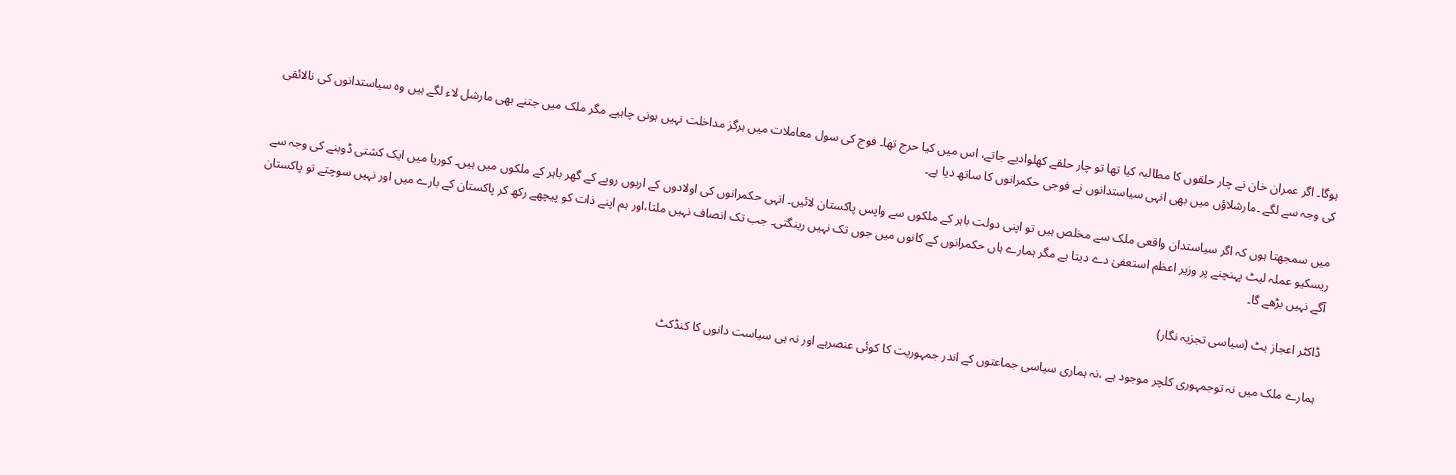ہوگا۔ اگر عمران خان نے چار حلقوں کا مطالبہ کیا تھا تو چار حلقے کھلوادیے جاتے، اس میں کیا حرج تھا۔ فوج کی سول معاملات میں ہرگز مداخلت نہیں ہونی چاہیے مگر ملک میں جتنے بھی مارشل لاء لگے ہیں وہ سیاستدانوں کی نالائقی کی وجہ سے لگے ۔مارشلاؤں میں بھی انہی سیاستدانوں نے فوجی حکمرانوں کا ساتھ دیا ہے۔

میں سمجھتا ہوں کہ اگر سیاستدان واقعی ملک سے مخلص ہیں تو اپنی دولت باہر کے ملکوں سے واپس پاکستان لائیں۔ انہی حکمرانوں کی اولادوں کے اربوں روپے کے گھر باہر کے ملکوں میں ہیں۔ کوریا میں ایک کشتی ڈوبنے کی وجہ سے ریسکیو عملہ لیٹ پہنچنے پر وزیر اعظم استعفیٰ دے دیتا ہے مگر ہمارے ہاں حکمرانوں کے کانوں میں جوں تک نہیں رینگتی۔ جب تک انصاف نہیں ملتا،اور ہم اپنے ذات کو پیچھے رکھ کر پاکستان کے بارے میں اور نہیں سوچتے تو پاکستان آگے نہیں بڑھے گا۔

ڈاکٹر اعجاز بٹ (سیاسی تجزیہ نگار)

ہمارے ملک میں نہ توجمہوری کلچر موجود ہے ،نہ ہماری سیاسی جماعتوں کے اندر جمہوریت کا کوئی عنصرہے اور نہ ہی سیاست دانوں کا کنڈکٹ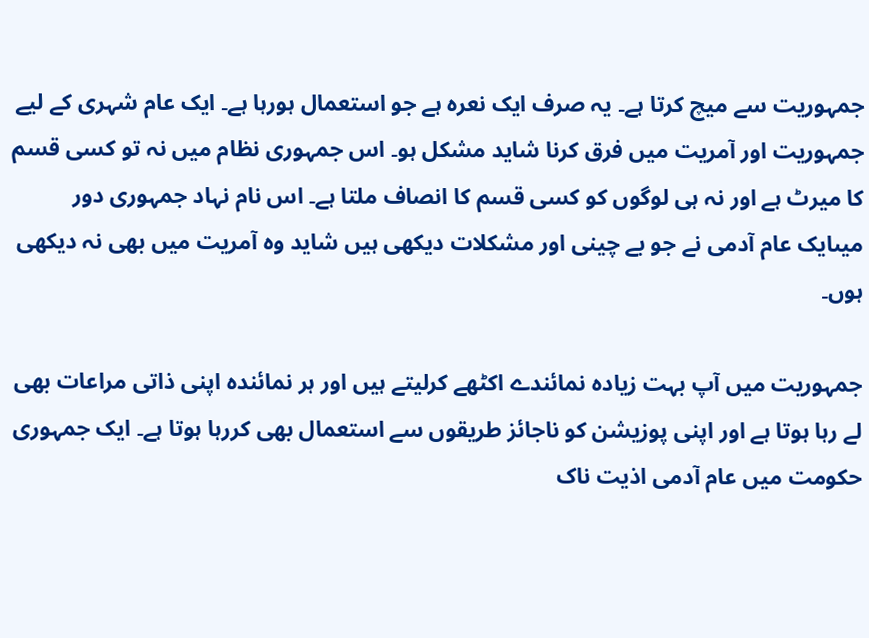جمہوریت سے میچ کرتا ہے۔ یہ صرف ایک نعرہ ہے جو استعمال ہورہا ہے۔ ایک عام شہری کے لیے جمہوریت اور آمریت میں فرق کرنا شاید مشکل ہو۔ اس جمہوری نظام میں نہ تو کسی قسم کا میرٹ ہے اور نہ ہی لوگوں کو کسی قسم کا انصاف ملتا ہے۔ اس نام نہاد جمہوری دور میںایک عام آدمی نے جو بے چینی اور مشکلات دیکھی ہیں شاید وہ آمریت میں بھی نہ دیکھی ہوں۔

جمہوریت میں آپ بہت زیادہ نمائندے اکٹھے کرلیتے ہیں اور ہر نمائندہ اپنی ذاتی مراعات بھی لے رہا ہوتا ہے اور اپنی پوزیشن کو ناجائز طریقوں سے استعمال بھی کررہا ہوتا ہے۔ ایک جمہوری حکومت میں عام آدمی اذیت ناک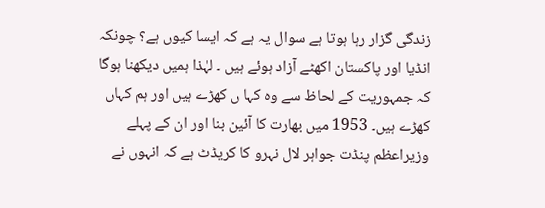زندگی گزار رہا ہوتا ہے سوال یہ ہے کہ ایسا کیوں ہے؟ چونکہ انڈیا اور پاکستان اکھٹے آزاد ہوئے ہیں ۔ لہٰذا ہمیں دیکھنا ہوگا کہ جمہوریت کے لحاظ سے وہ کہا ں کھڑے ہیں اور ہم کہاں کھڑے ہیں۔ 1953 میں بھارت کا آئین بنا اور ان کے پہلے وزیراعظم پنڈت جواہر لال نہرو کا کریڈٹ ہے کہ انہوں نے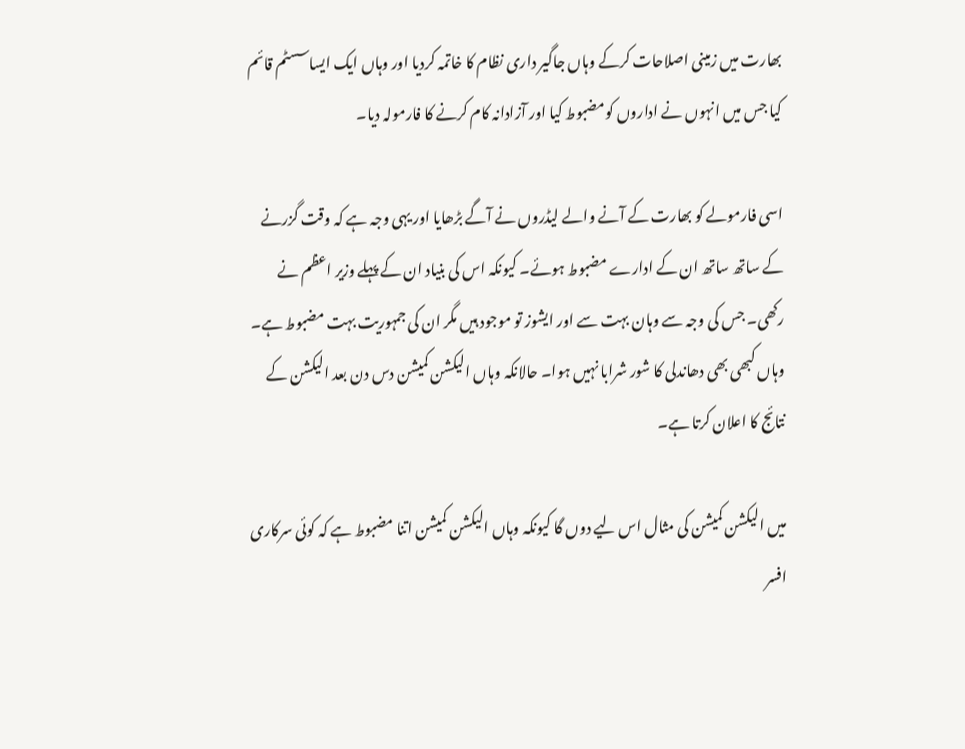بھارت میں زمینی اصلاحات کرکے وہاں جاگیر داری نظام کا خاتمہ کردیا اور وہاں ایک ایساسسٹم قائم کیا جس میں انہوں نے اداروں کومضبوط کیا اور آزادانہ کام کرنے کا فارمولہ دیا۔

اسی فارمولے کو بھارت کے آنے والے لیڈروں نے آگے بڑھایا اور یہی وجہ ہے کہ وقت گزرنے کے ساتھ ساتھ ان کے ادارے مضبوط ہوئے۔ کیونکہ اس کی بنیاد ان کے پہلے وزیر اعظم نے رکھی۔ جس کی وجہ سے وہان بہت سے اور ایشوز تو موجود ہیں مگر ان کی جمہوریت بہت مضبوط ہے۔ وہاں کبھی بھی دھاندلی کا شور شرابا نہیں ہوا۔ حالانکہ وہاں الیکشن کمیشن دس دن بعد الیکشن کے نتائج کا اعلان کرتا ہے۔

میں الیکشن کمیشن کی مثال اس لیے دوں گا کیونکہ وہاں الیکشن کمیشن اتنا مضبوط ہے کہ کوئی سرکاری افسر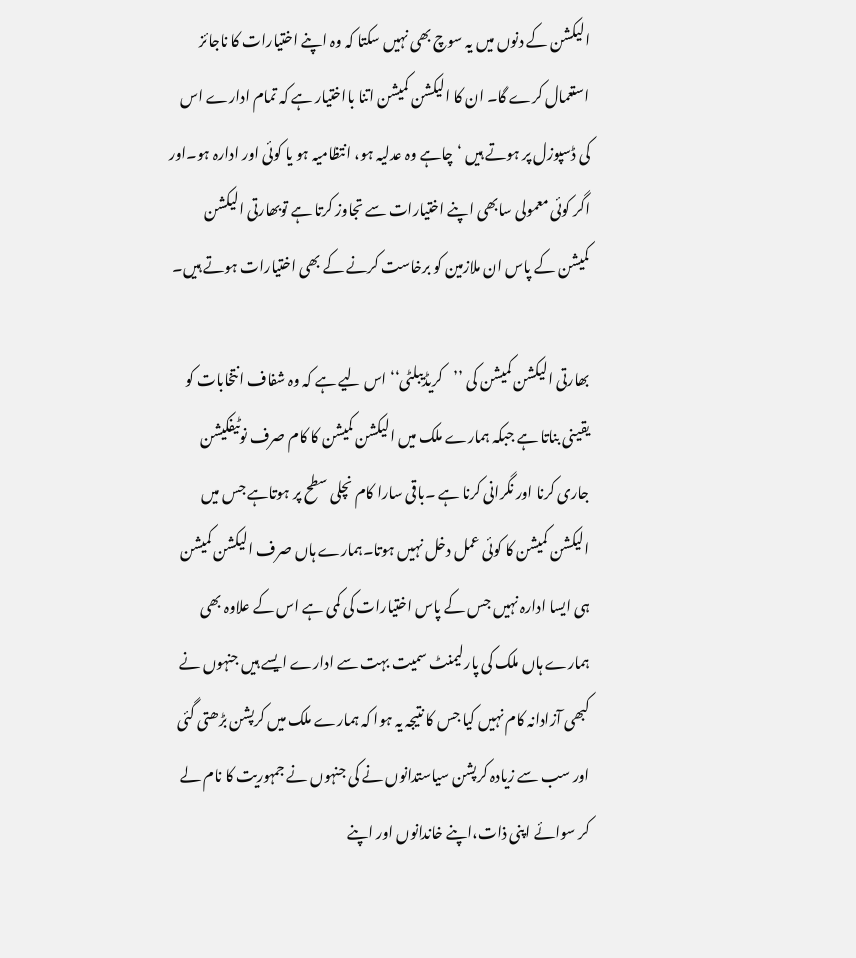الیکشن کے دنوں میں یہ سوچ بھی نہیں سکتا کہ وہ اپنے اختیارات کا ناجائز استعمال کرے گا۔ ان کا الیکشن کمیشن اتنا بااختیار ہے کہ تمام ادارے اس کی ڈسپوزل پر ہوتے ہیں ‘چاہے وہ عدلیہ ہو، انتظامیہ ہو یا کوئی اور ادارہ ہو۔اور اگر کوئی معمولی سابھی اپنے اختیارات سے تجاوز کرتا ہے توبھارتی الیکشن کمیشن کے پاس ان ملازمین کو برخاست کرنے کے بھی اختیارات ہوتے ہیں۔

بھارتی الیکشن کمیشن کی ’’کریڈیبلٹی‘‘ اس لیے ہے کہ وہ شفاف انتخابات کو یقینی بناتا ہے جبکہ ہمارے ملک میں الیکشن کمیشن کا کام صرف نوٹیفکیشن جاری کرنا اور نگرانی کرنا ہے ۔باقی سارا کام نچلی سطح پر ہوتاہے جس میں الیکشن کمیشن کا کوئی عمل دخل نہیں ہوتا۔ہمارے ہاں صرف الیکشن کمیشن ہی ایسا ادارہ نہیں جس کے پاس اختیارات کی کمی ہے اس کے علاوہ بھی ہمارے ہاں ملک کی پارلیمنٹ سمیت بہت سے ادارے ایسے ہیں جنہوں نے کبھی آزادانہ کام نہیں کیا جس کا نتیجہ یہ ہوا کہ ہمارے ملک میں کرپشن بڑھتی گئی اور سب سے زیادہ کرپشن سیاستدانوں نے کی جنہوں نے جمہوریت کا نام لے کر سوائے اپنی ذات،اپنے خاندانوں اور اپنے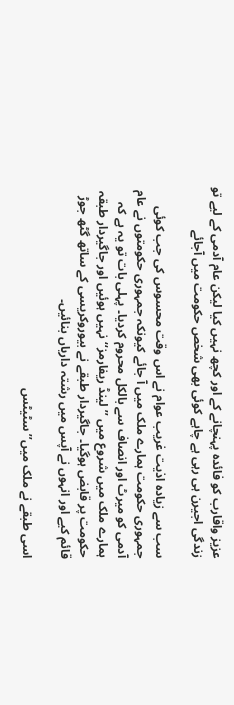عزیز واقارب کو فائدہ پہنچانے کے اور کچھ نہیں کیا لیکن عام آدمی کے لیے تو زندگی اجیرن ہی رہی ہے چاہے کوئی بھی شخص حکومت میں آجائے

سب سے زیادہ اذیت غریب عوام نے اس وقت محسوس کی جب کوئی جمہوری حکومت ہمارے ملک میں آ جائے کیونکہ جمہوری حکومتوں نے عام آدمی کو میرٹ اور انصاف سے بالکل محروم کردیا۔ پہلی بات تو یہ ہے کہ ہمارے ملک میں شروع میں ’’لینڈ ریفارمز‘‘ نہیں ہوئیں اور جاگیردار طبقہ حکومت پر قابض ہوگیا۔ جاگیردار طبقے نے بیوروکریسی کے ساتھ گٹھ جوڑ قائم کیے اور انہوں نے آپس میں رشتہ داریاں بنائیں۔

اسی طبقے نے ملک میں’’سٹیٹس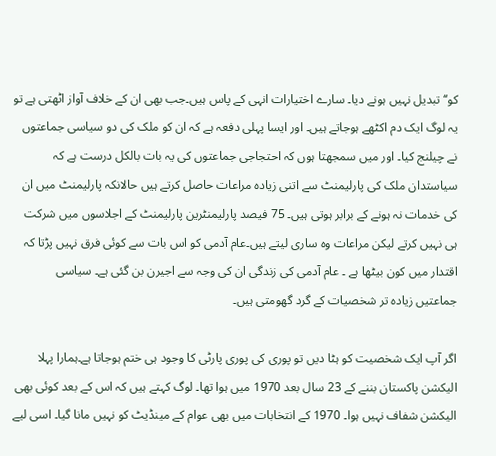کو‘‘ تبدیل نہیں ہونے دیا۔ سارے اختیارات انہی کے پاس ہیں۔جب بھی ان کے خلاف آواز اٹھتی ہے تو یہ لوگ ایک دم اکٹھے ہوجاتے ہیں۔ اور ایسا پہلی دفعہ ہے کہ ان کو ملک کی دو سیاسی جماعتوں نے چیلنج کیا۔ اور میں سمجھتا ہوں کہ احتجاجی جماعتوں کی یہ بات بالکل درست ہے کہ سیاستدان ملک کی پارلیمنٹ سے اتنی زیادہ مراعات حاصل کرتے ہیں حالانکہ پارلیمنٹ میں ان کی خدمات نہ ہونے کے برابر ہوتی ہیں۔ 75 فیصد پارلیمنٹرین پارلیمنٹ کے اجلاسوں میں شرکت ہی نہیں کرتے لیکن مراعات وہ ساری لیتے ہیں۔عام آدمی کو اس بات سے کوئی فرق نہیں پڑتا کہ اقتدار میں کون بیٹھا ہے ۔ عام آدمی کی زندگی ان کی وجہ سے اجیرن بن گئی ہے۔ سیاسی جماعتیں زیادہ تر شخصیات کے گرد گھومتی ہیں۔

اگر آپ ایک شخصیت کو ہٹا دیں تو پوری کی پوری پارٹی کا وجود ہی ختم ہوجاتا ہے۔ہمارا پہلا الیکشن پاکستان بننے کے 23 سال بعد 1970 میں ہوا تھا۔ لوگ کہتے ہیں کہ اس کے بعد کوئی بھی الیکشن شفاف نہیں ہوا۔ 1970 کے انتخابات میں بھی عوام کے مینڈیٹ کو نہیں مانا گیا۔ اسی لیے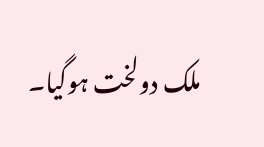ملک دولخت ہوگیا۔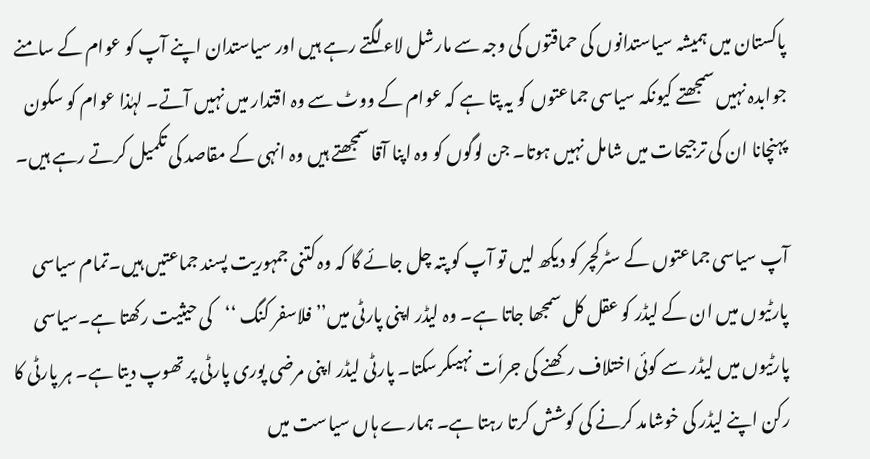پاکستان میں ہمیشہ سیاستدانوں کی حماقتوں کی وجہ سے مارشل لاء لگتے رہے ہیں اور سیاستدان اپنے آپ کو عوام کے سامنے جوابدہ نہیں سمجھتے کیونکہ سیاسی جماعتوں کو یہ پتا ہے کہ عوام کے ووٹ سے وہ اقتدار میں نہیں آتے۔ لہٰذا عوام کو سکون پہنچانا ان کی ترجیحات میں شامل نہیں ہوتا۔ جن لوگوں کو وہ اپنا آقا سمجھتے ہیں وہ انہی کے مقاصد کی تکمیل کرتے رہے ہیں۔

آپ سیاسی جماعتوں کے سٹرکچر کو دیکھ لیں تو آپ کو پتہ چل جائے گا کہ وہ کتنی جمہوریت پسند جماعتیں ہیں۔تمام سیاسی پارٹیوں میں ان کے لیڈر کو عقل کل سمجھا جاتا ہے۔ وہ لیڈر اپنی پارٹی میں’’ فلاسفر کنگ ‘‘کی حیثیت رکھتا ہے۔سیاسی پارٹیوں میں لیڈر سے کوئی اختلاف رکھنے کی جراٗت نہیںکرسکتا۔ پارٹی لیڈر اپنی مرضی پوری پارٹی پر تھوپ دیتا ہے۔ ہر پارٹی کا رکن اپنے لیڈر کی خوشامد کرنے کی کوشش کرتا رہتا ہے۔ ہمارے ہاں سیاست میں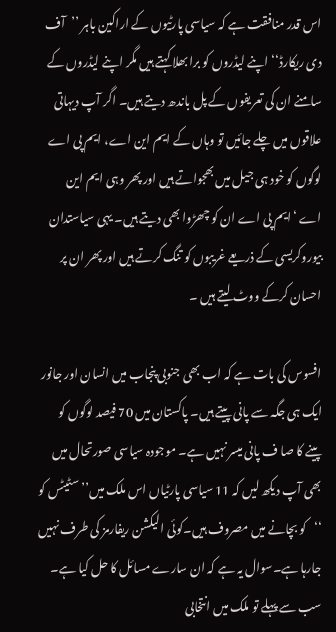اس قدر منافقت ہے کہ سیاسی پارٹیوں کے اراکین باہر ’’آف دی ریکارڈ‘‘ اپنے لیڈروں کو برا بھلا کہتے ہیں مگر اپنے لیڈروں کے سامنے ان کی تعریفوں کے پل باندھ دیتے ہیں۔ اگر آپ دیہاتی علاقوں میں چلے جائیں تو وہاں کے ایم این اے، ایم پی اے لوگوں کو خود ہی جیل میں بھجواتے ہیں اور پھر وہی ایم این اے ‘ایم پی اے ان کو چھڑوا بھی دیتے ہیں۔ یہی سیاستدان بیوروکریسی کے ذریعے غریبوں کو تنگ کرتے ہیں اور پھر ان پر احسان کرکے ووٹ لیتے ہیں ۔

افسوس کی بات ہے کہ اب بھی جنوبی پنجاب میں انسان اور جانور ایک ہی جگہ سے پانی پیتے ہیں۔ پاکستان میں 70 فیصد لوگوں کو پینے کا صا ف پانی میسر نہیں ہے۔ موجودہ سیاسی صورتحال میں بھی آپ دیکھ لیں کہ 11 سیاسی پارٹیاں اس ملک میں’’ سٹیٹس کو ‘‘کو بچانے میں مصروف ہیں۔کوئی الیکشن ریفارمز کی طرف نہیں جارہا ہے۔سوال یہ ہے کہ ان سارے مسائل کا حل کیا ہے۔ سب سے پہلے تو ملک میں انتخابی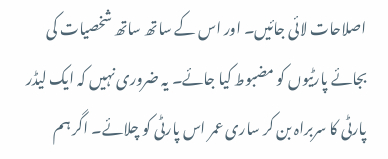اصلاحات لائی جائیں۔ اور اس کے ساتھ ساتھ شخصیات کی بجائے پارٹیوں کو مضبوط کیا جائے۔ یہ ضروری نہیں کہ ایک لیڈر پارٹی کا سربراہ بن کر ساری عمر اس پارٹی کو چلائے۔ اگر ہم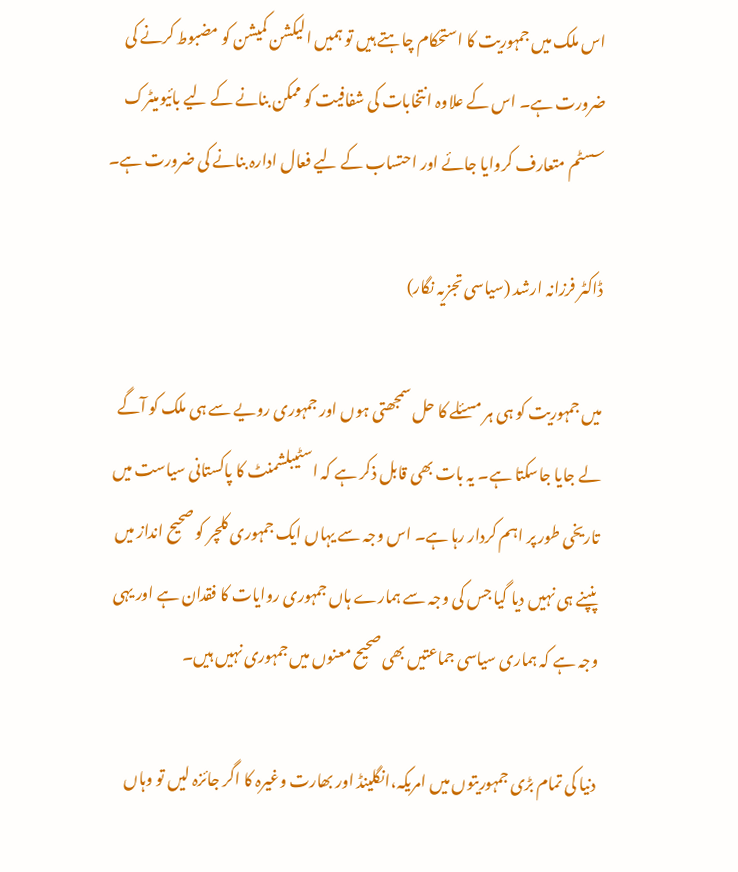اس ملک میں جمہوریت کا استحکام چاہتے ہیں تو ہمیں الیکشن کمیشن کو مضبوط کرنے کی ضرورت ہے۔ اس کے علاوہ انتخابات کی شفافیت کو ممکن بنانے کے لیے بائیومیٹرک سسٹم متعارف کروایا جائے اور احتساب کے لیے فعال ادارہ بنانے کی ضرورت ہے۔

ڈاکٹر فرزانہ ارشد (سیاسی تجزیہ نگار)

میں جمہوریت کو ہی ہر مسئلے کا حل سمجھتی ہوں اور جمہوری رویے سے ہی ملک کو آگے لے جایا جاسکتا ہے۔ یہ بات بھی قابل ذکر ہے کہ اسٹیبلشمنٹ کا پاکستانی سیاست میں تاریخی طور پر اہم کردار رہا ہے۔ اس وجہ سے یہاں ایک جمہوری کلچر کو صحیح انداز میں پنپنے ہی نہیں دیا گیا جس کی وجہ سے ہمارے ہاں جمہوری روایات کا فقدان ہے اور یہی وجہ ہے کہ ہماری سیاسی جماعتیں بھی صحیح معنوں میں جمہوری نہیں ہیں۔

دنیا کی تمام بڑی جمہوریتوں میں امریکہ،انگلینڈ اور بھارت وغیرہ کا اگر جائزہ لیں تو وہاں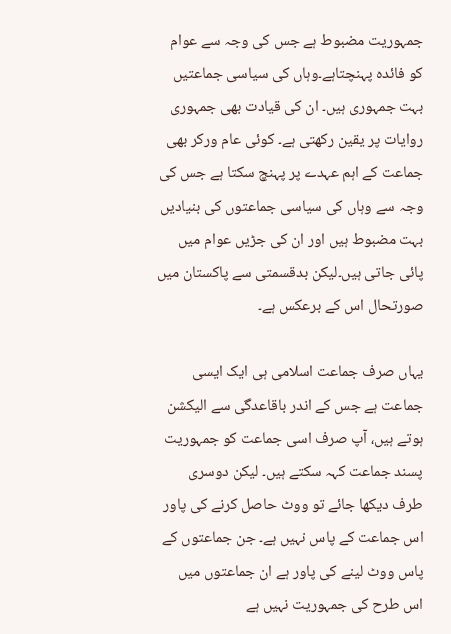جمہوریت مضبوط ہے جس کی وجہ سے عوام کو فائدہ پہنچتاہے۔وہاں کی سیاسی جماعتیں بہت جمہوری ہیں۔ ان کی قیادت بھی جمہوری روایات پر یقین رکھتی ہے۔ کوئی عام ورکر بھی جماعت کے اہم عہدے پر پہنچ سکتا ہے جس کی وجہ سے وہاں کی سیاسی جماعتوں کی بنیادیں بہت مضبوط ہیں اور ان کی جڑیں عوام میں پائی جاتی ہیں۔لیکن بدقسمتی سے پاکستان میں صورتحال اس کے برعکس ہے۔

یہاں صرف جماعت اسلامی ہی ایک ایسی جماعت ہے جس کے اندر باقاعدگی سے الیکشن ہوتے ہیں، آپ صرف اسی جماعت کو جمہوریت پسند جماعت کہہ سکتے ہیں۔ لیکن دوسری طرف دیکھا جائے تو ووٹ حاصل کرنے کی پاور اس جماعت کے پاس نہیں ہے۔ جن جماعتوں کے پاس ووٹ لینے کی پاور ہے ان جماعتوں میں اس طرح کی جمہوریت نہیں ہے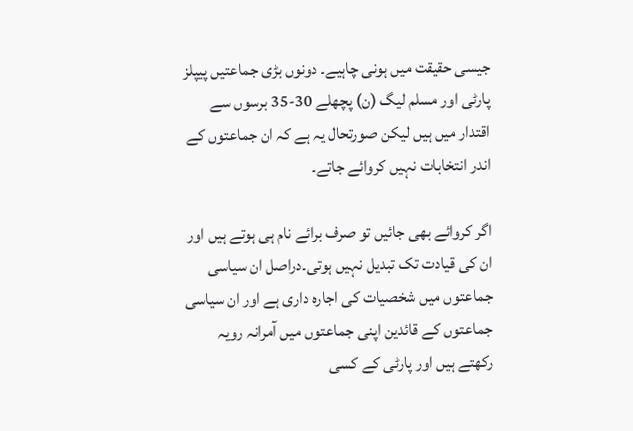جیسی حقیقت میں ہونی چاہیے۔ دونوں بڑی جماعتیں پیپلز پارٹی اور مسلم لیگ (ن) پچھلے 30-35 برسوں سے اقتدار میں ہیں لیکن صورتحال یہ ہے کہ ان جماعتوں کے اندر انتخابات نہیں کروائے جاتے۔

اگر کروائے بھی جائیں تو صرف برائے نام ہی ہوتے ہیں اور ان کی قیادت تک تبدیل نہیں ہوتی۔دراصل ان سیاسی جماعتوں میں شخصیات کی اجارہ داری ہے اور ان سیاسی جماعتوں کے قائدین اپنی جماعتوں میں آمرانہ رویہ رکھتے ہیں اور پارٹی کے کسی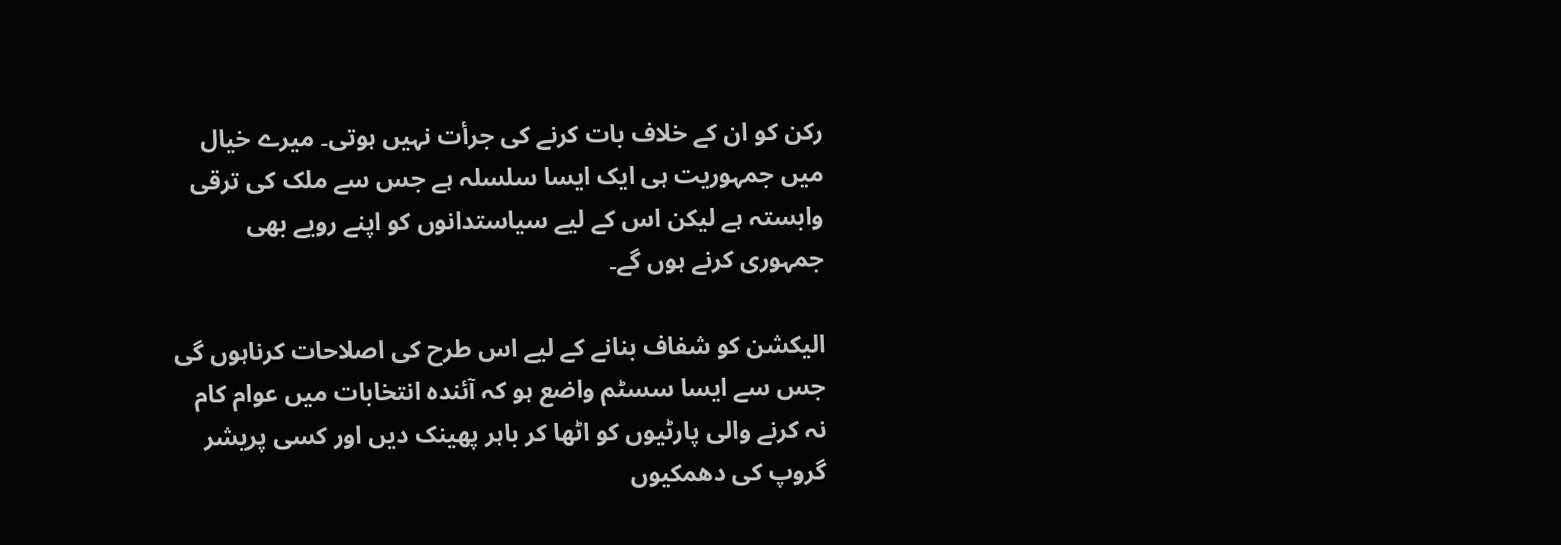رکن کو ان کے خلاف بات کرنے کی جرأت نہیں ہوتی۔ میرے خیال میں جمہوریت ہی ایک ایسا سلسلہ ہے جس سے ملک کی ترقی وابستہ ہے لیکن اس کے لیے سیاستدانوں کو اپنے رویے بھی جمہوری کرنے ہوں گے۔

الیکشن کو شفاف بنانے کے لیے اس طرح کی اصلاحات کرناہوں گی جس سے ایسا سسٹم واضع ہو کہ آئندہ انتخابات میں عوام کام نہ کرنے والی پارٹیوں کو اٹھا کر باہر پھینک دیں اور کسی پریشر گروپ کی دھمکیوں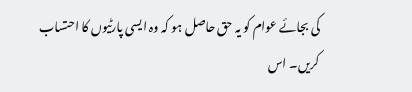کی بجائے عوام کو یہ حق حاصل ہو کہ وہ ایسی پارٹیوں کا احتساب کریں۔ اس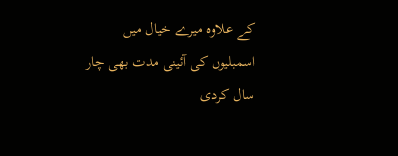کے علاوہ میرے خیال میں اسمبلیوں کی آئینی مدت بھی چار سال کردی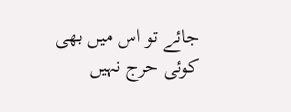جائے تو اس میں بھی کوئی حرج نہیں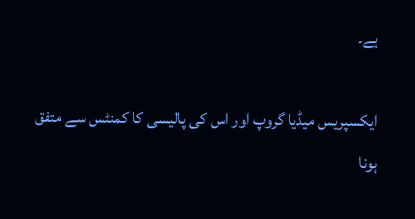ہے۔

ایکسپریس میڈیا گروپ اور اس کی پالیسی کا کمنٹس سے متفق ہونا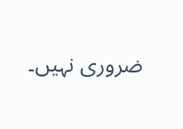ضروری نہیں۔